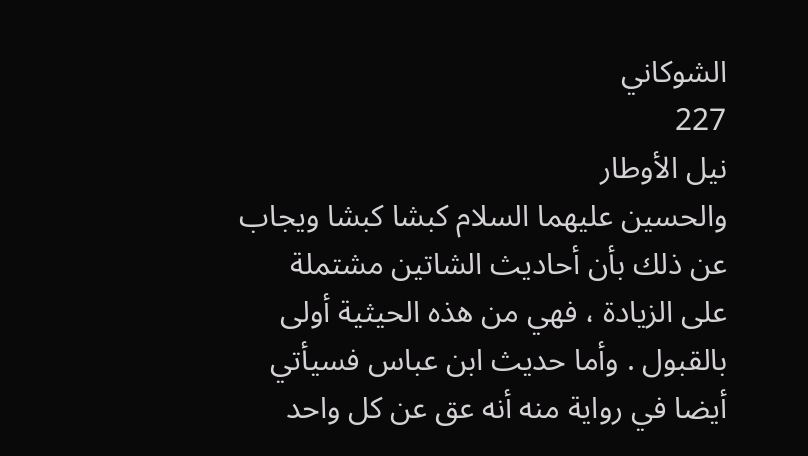الشوكاني
227
نيل الأوطار
والحسين عليهما السلام كبشا كبشا ويجاب عن ذلك بأن أحاديث الشاتين مشتملة على الزيادة ، فهي من هذه الحيثية أولى بالقبول . وأما حديث ابن عباس فسيأتي أيضا في رواية منه أنه عق عن كل واحد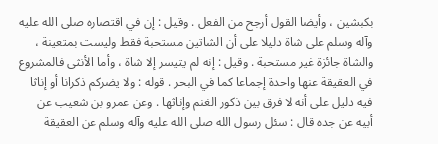بكبشين ، وأيضا القول أرجح من الفعل . وقيل : إن في اقتصاره صلى الله عليه وآله وسلم على شاة دليلا على أن الشاتين مستحبة فقط وليست بمتعينة ، والشاة جائزة غير مستحبة . وقيل : إنه لم يتيسر إلا شاة ، وأما الأنثى فالمشروع في العقيقة عنها واحدة إجماعا كما في البحر . قوله : ولا يضركم ذكرانا أو إناثا فيه دليل على أنه لا فرق بين ذكور الغنم وإناثها . وعن عمرو بن شعيب عن أبيه عن جده قال : سئل رسول الله صلى الله عليه وآله وسلم عن العقيقة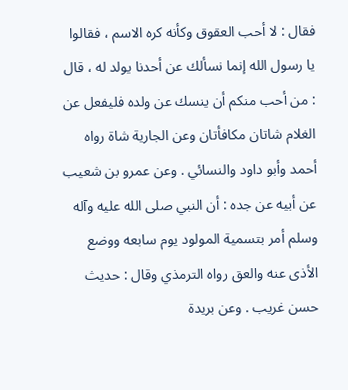فقال : لا أحب العقوق وكأنه كره الاسم ، فقالوا يا رسول الله إنما نسألك عن أحدنا يولد له ، قال : من أحب منكم أن ينسك عن ولده فليفعل عن الغلام شاتان مكافأتان وعن الجارية شاة رواه أحمد وأبو داود والنسائي . وعن عمرو بن شعيب عن أبيه عن جده : أن النبي صلى الله عليه وآله وسلم أمر بتسمية المولود يوم سابعه ووضع الأذى عنه والعق رواه الترمذي وقال : حديث حسن غريب . وعن بريدة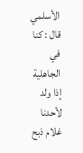الأسلمي قال : كنا في الجاهلية إذا ولد لأحدنا غلام ذبح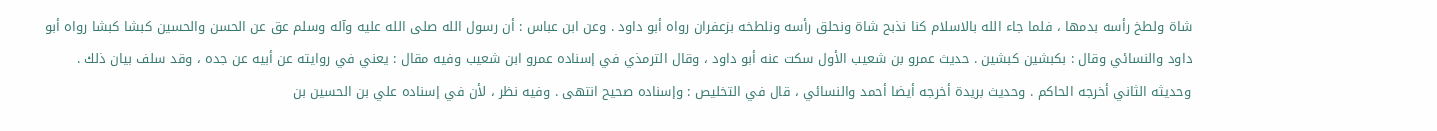شاة ولطخ رأسه بدمها ، فلما جاء الله بالاسلام كنا نذبح شاة ونحلق رأسه ونلطخه بزعفران رواه أبو داود . وعن ابن عباس : أن رسول الله صلى الله عليه وآله وسلم عق عن الحسن والحسين كبشا كبشا رواه أبو داود والنسائي وقال : بكبشين كبشين . حديث عمرو بن شعيب الأول سكت عنه أبو داود ، وقال الترمذي في إسناده عمرو ابن شعيب وفيه مقال : يعني في روايته عن أبيه عن جده ، وقد سلف بيان ذلك . وحديثه الثاني أخرجه الحاكم . وحديث بريدة أخرجه أيضا أحمد والنسائي ، قال في التخليص : وإسناده صحيح انتهى . وفيه نظر ، لأن في إسناده علي بن الحسين بن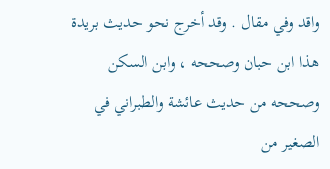واقد وفي مقال . وقد أخرج نحو حديث بريدة هذا ابن حبان وصححه ، وابن السكن وصححه من حديث عائشة والطبراني في الصغير من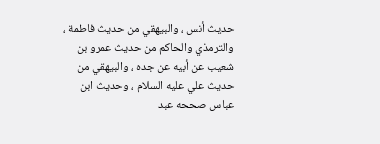حديث أنس ، والبيهقي من حديث فاطمة ، والترمذي والحاكم من حديث عمرو بن شعيب عن أبيه عن جده ، والبيهقي من حديث علي عليه السلام ، وحديث ابن عباس صححه عبد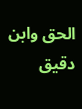الحق وابن دقيق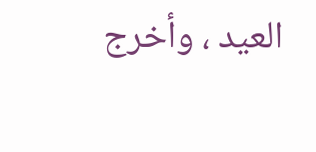العيد ، وأخرج